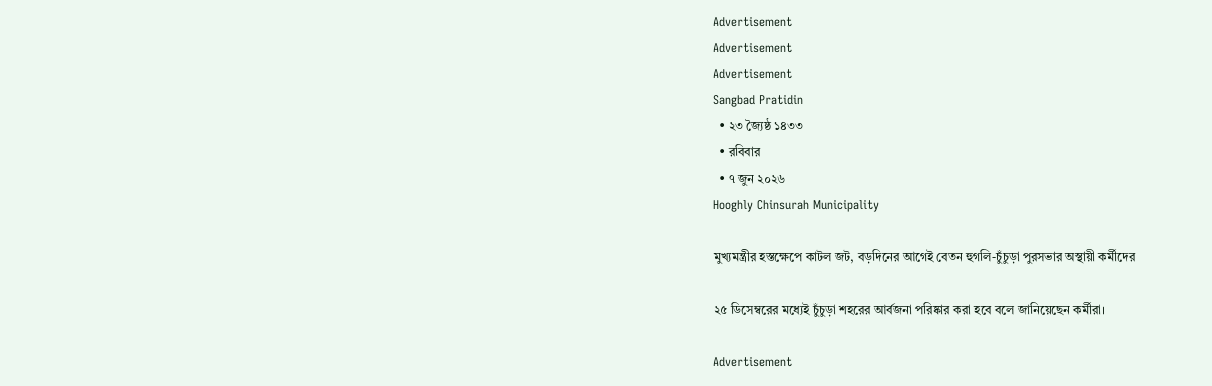Advertisement
Advertisement
Advertisement
Sangbad Pratidin
  • ২৩ জ্যৈষ্ঠ ১৪৩৩
  • রবিবার
  • ৭ জুন ২০২৬
Hooghly Chinsurah Municipality

মুখ্যমন্ত্রীর হস্তক্ষেপে কাটল জট, বড়দিনের আগেই বেতন হুগলি-চুঁচুড়া পুরসভার অস্থায়ী কর্মীদের

২৫ ডিসেম্বরের মধ্যেই চুঁচুড়া শহরের আর্বজনা পরিষ্কার করা হবে বলে জানিয়েছেন কর্মীরা।

Advertisement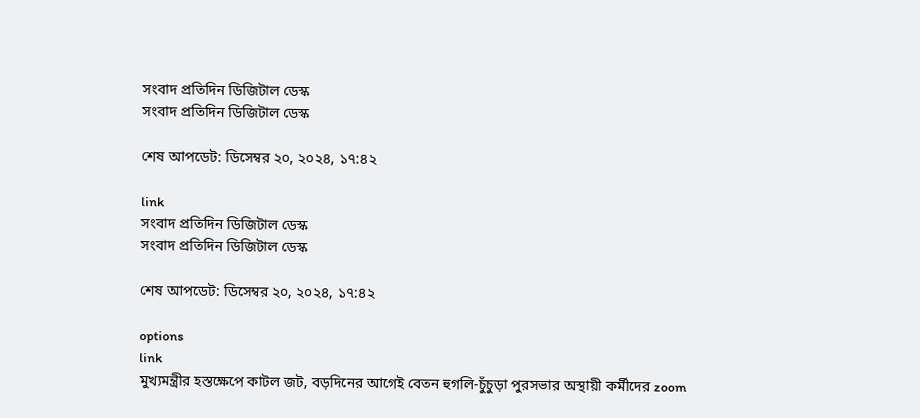সংবাদ প্রতিদিন ডিজিটাল ডেস্ক
সংবাদ প্রতিদিন ডিজিটাল ডেস্ক

শেষ আপডেট: ডিসেম্বর ২০, ২০২৪, ১৭:৪২

link
সংবাদ প্রতিদিন ডিজিটাল ডেস্ক
সংবাদ প্রতিদিন ডিজিটাল ডেস্ক

শেষ আপডেট: ডিসেম্বর ২০, ২০২৪, ১৭:৪২

options
link
মুখ্যমন্ত্রীর হস্তক্ষেপে কাটল জট, বড়দিনের আগেই বেতন হুগলি-চুঁচুড়া পুরসভার অস্থায়ী কর্মীদের zoom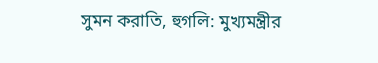সুমন করাতি, হুগলি: মুখ্যমন্ত্রীর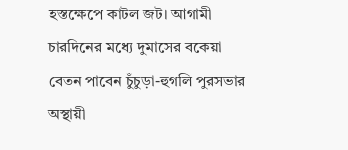হস্তক্ষেপে কাটল জট। আগামী চারদিনের মধ্যে দুমাসের বকেয়া বেতন পাবেন চুঁচুড়া-হুগলি পুরসভার অস্থায়ী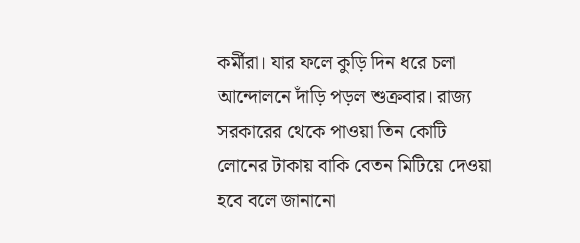কর্মীরা। যার ফলে কুড়ি দিন ধরে চলা আন্দোলনে দাঁড়ি পড়ল শুক্রবার। রাজ্য সরকারের থেকে পাওয়া তিন কোটি লোনের টাকায় বাকি বেতন মিটিয়ে দেওয়া হবে বলে জানানো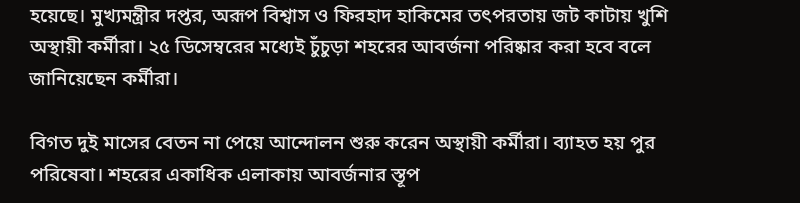হয়েছে। মুখ্যমন্ত্রীর দপ্তর, অরূপ বিশ্বাস ও ফিরহাদ হাকিমের তৎপরতায় জট কাটায় খুশি অস্থায়ী কর্মীরা। ২৫ ডিসেম্বরের মধ্যেই চুঁচুড়া শহরের আবর্জনা পরিষ্কার করা হবে বলে জানিয়েছেন কর্মীরা।

বিগত দুই মাসের বেতন না পেয়ে আন্দোলন শুরু করেন অস্থায়ী কর্মীরা। ব্যাহত হয় পুর পরিষেবা। শহরের একাধিক এলাকায় আবর্জনার স্তূপ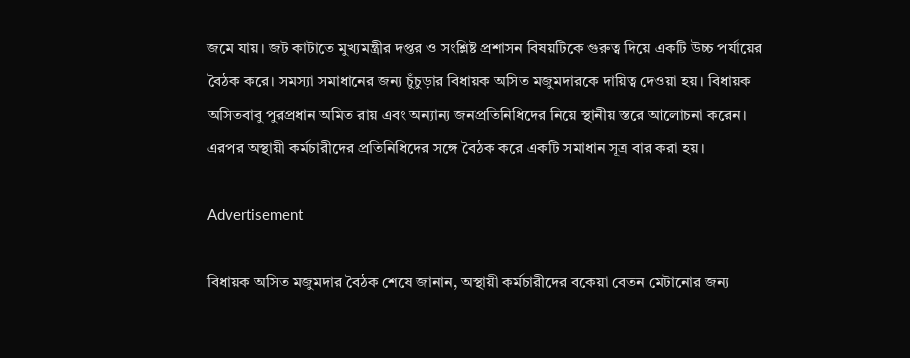জমে যায়। জট কাটাতে মুখ্যমন্ত্রীর দপ্তর ও সংশ্লিষ্ট প্রশাসন বিষয়টিকে গুরুত্ব দিয়ে একটি উচ্চ পর্যায়ের বৈঠক করে। সমস্যা সমাধানের জন্য চুঁচুড়ার বিধায়ক অসিত মজুমদারকে দায়িত্ব দেওয়া হয়। বিধায়ক অসিতবাবু পুরপ্রধান অমিত রায় এবং অন্যান্য জনপ্রতিনিধিদের নিয়ে স্থানীয় স্তরে আলোচনা করেন। এরপর অস্থায়ী কর্মচারীদের প্রতিনিধিদের সঙ্গে বৈঠক করে একটি সমাধান সূত্র বার করা হয়।

Advertisement

বিধায়ক অসিত মজুমদার বৈঠক শেষে জানান, অস্থায়ী কর্মচারীদের বকেয়া বেতন মেটানোর জন্য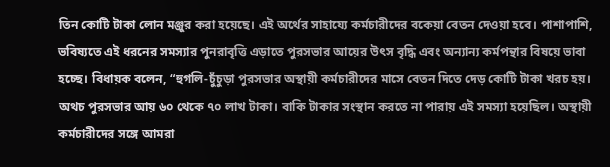তিন কোটি টাকা লোন মঞ্জুর করা হয়েছে। এই অর্থের সাহায্যে কর্মচারীদের বকেয়া বেতন দেওয়া হবে। পাশাপাশি, ভবিষ্যতে এই ধরনের সমস্যার পুনরাবৃত্তি এড়াতে পুরসভার আয়ের উৎস বৃদ্ধি এবং অন্যান্য কর্মপন্থার বিষয়ে ভাবা হচ্ছে। বিধায়ক বলেন, “হুগলি-চুঁচুড়া পুরসভার অস্থায়ী কর্মচারীদের মাসে বেতন দিতে দেড় কোটি টাকা খরচ হয়। অথচ পুরসভার আয় ৬০ থেকে ৭০ লাখ টাকা। বাকি টাকার সংস্থান করতে না পারায় এই সমস্যা হয়েছিল। অস্থায়ী কর্মচারীদের সঙ্গে আমরা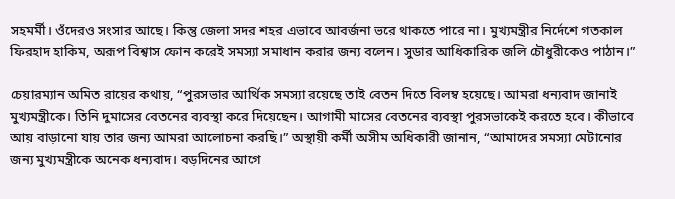সহমর্মী। ওঁদেরও সংসার আছে। কিন্তু জেলা সদর শহর এভাবে আবর্জনা ভরে থাকতে পারে না। মুখ্যমন্ত্রীর নির্দেশে গতকাল ফিরহাদ হাকিম, অরূপ বিশ্বাস ফোন করেই সমস্যা সমাধান করার জন্য বলেন। সুডার আধিকারিক জলি চৌধুরীকেও পাঠান।”

চেয়ারম্যান অমিত রায়ের কথায়, “পুরসভার আর্থিক সমস্যা রয়েছে তাই বেতন দিতে বিলম্ব হয়েছে। আমরা ধন্যবাদ জানাই মুখ্যমন্ত্রীকে। তিনি দুমাসের বেতনের ব্যবস্থা করে দিয়েছেন। আগামী মাসের বেতনের ব্যবস্থা পুরসভাকেই করতে হবে। কীভাবে আয় বাড়ানো যায় তার জন্য আমরা আলোচনা করছি।” অস্থায়ী কর্মী অসীম অধিকারী জানান, “আমাদের সমস্যা মেটানোর জন্য মুখ্যমন্ত্রীকে অনেক ধন্যবাদ। বড়দিনের আগে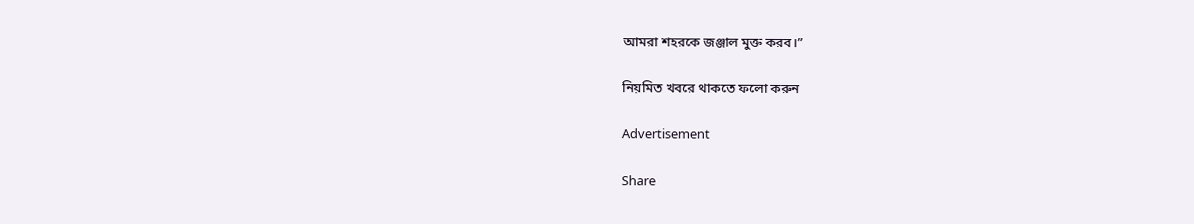আমরা শহরকে জঞ্জাল মুক্ত করব।”

নিয়মিত খবরে থাকতে ফলো করুন

Advertisement

Share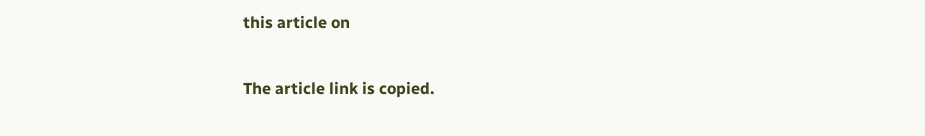this article on

The article link is copied.